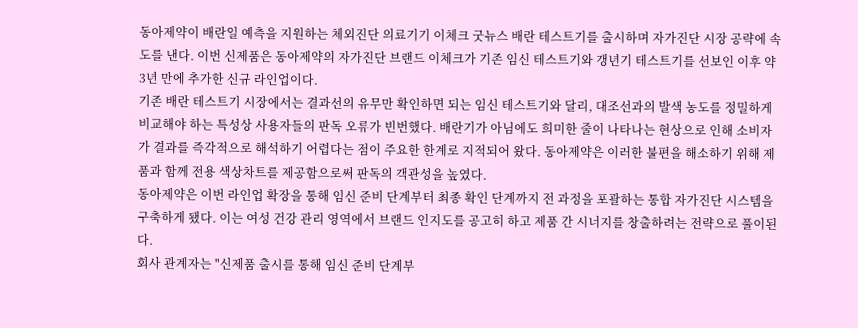동아제약이 배란일 예측을 지원하는 체외진단 의료기기 이체크 굿뉴스 배란 테스트기를 출시하며 자가진단 시장 공략에 속도를 낸다. 이번 신제품은 동아제약의 자가진단 브랜드 이체크가 기존 임신 테스트기와 갱년기 테스트기를 선보인 이후 약 3년 만에 추가한 신규 라인업이다.
기존 배란 테스트기 시장에서는 결과선의 유무만 확인하면 되는 임신 테스트기와 달리, 대조선과의 발색 농도를 정밀하게 비교해야 하는 특성상 사용자들의 판독 오류가 빈번했다. 배란기가 아님에도 희미한 줄이 나타나는 현상으로 인해 소비자가 결과를 즉각적으로 해석하기 어렵다는 점이 주요한 한계로 지적되어 왔다. 동아제약은 이러한 불편을 해소하기 위해 제품과 함께 전용 색상차트를 제공함으로써 판독의 객관성을 높였다.
동아제약은 이번 라인업 확장을 통해 임신 준비 단계부터 최종 확인 단계까지 전 과정을 포괄하는 통합 자가진단 시스템을 구축하게 됐다. 이는 여성 건강 관리 영역에서 브랜드 인지도를 공고히 하고 제품 간 시너지를 창출하려는 전략으로 풀이된다.
회사 관계자는 "신제품 출시를 통해 임신 준비 단계부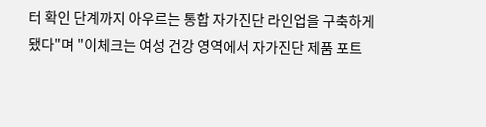터 확인 단계까지 아우르는 통합 자가진단 라인업을 구축하게 됐다"며 "이체크는 여성 건강 영역에서 자가진단 제품 포트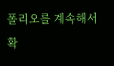폴리오를 계속해서 확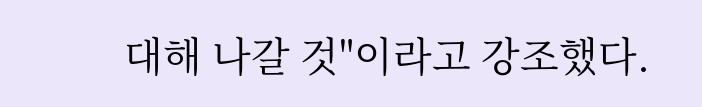대해 나갈 것"이라고 강조했다.